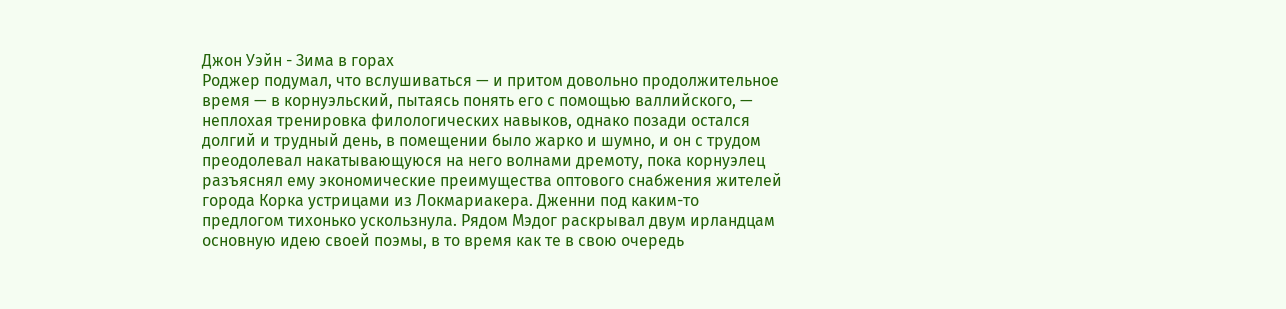Джон Уэйн - Зима в горах
Роджер подумал, что вслушиваться — и притом довольно продолжительное время — в корнуэльский, пытаясь понять его с помощью валлийского, — неплохая тренировка филологических навыков, однако позади остался долгий и трудный день, в помещении было жарко и шумно, и он с трудом преодолевал накатывающуюся на него волнами дремоту, пока корнуэлец разъяснял ему экономические преимущества оптового снабжения жителей города Корка устрицами из Локмариакера. Дженни под каким-то предлогом тихонько ускользнула. Рядом Мэдог раскрывал двум ирландцам основную идею своей поэмы, в то время как те в свою очередь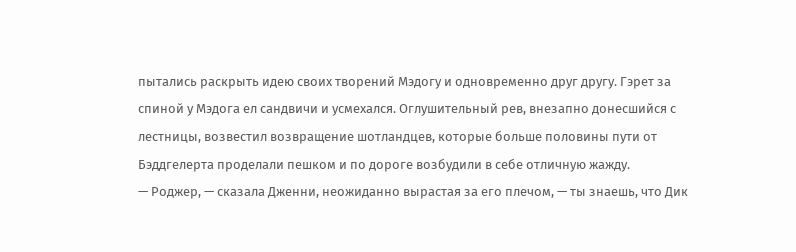пытались раскрыть идею своих творений Мэдогу и одновременно друг другу. Гэрет за спиной у Мэдога ел сандвичи и усмехался. Оглушительный рев, внезапно донесшийся с лестницы, возвестил возвращение шотландцев, которые больше половины пути от Бэддгелерта проделали пешком и по дороге возбудили в себе отличную жажду.
— Роджер, — сказала Дженни, неожиданно вырастая за его плечом, — ты знаешь, что Дик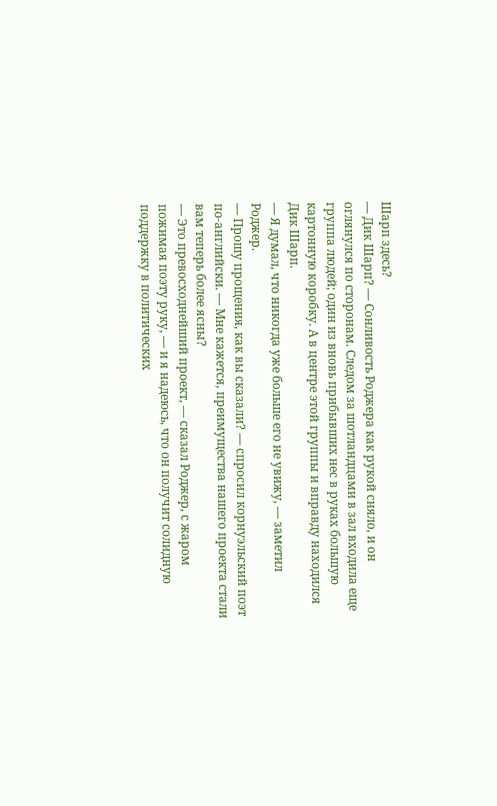Шарп здесь?
— Дик Шарп? — Сонливость Роджера как рукой сняло, и он оглянулся по сторонам. Следом за шотландцами в зал входила еще группа людей; один из вновь прибывших нес в руках большую картонную коробку. А в центре этой группы и вправду находился Дик Шарп.
— Я думал, что никогда уже больше его не увижу, — заметил Роджер.
— Прошу прощения, как вы сказали? — спросил корнуэльский поэт по-английски. — Мне кажется, преимущества нашего проекта стали вам теперь более ясны?
— Это превосходнейший проект, — сказал Роджер, с жаром пожимая поэту руку, — и я надеюсь, что он получит солидную поддержку в политических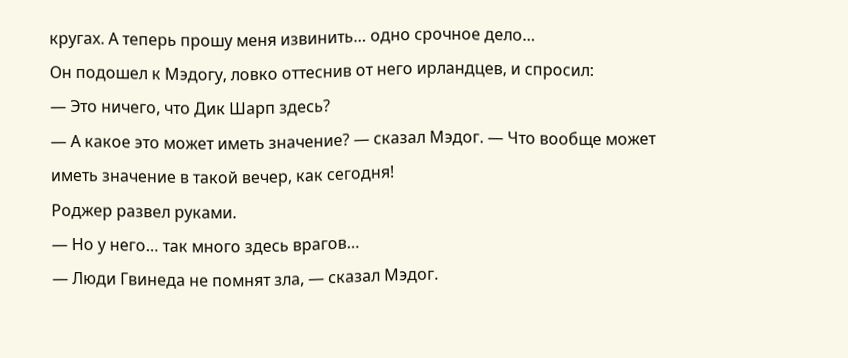кругах. А теперь прошу меня извинить… одно срочное дело…
Он подошел к Мэдогу, ловко оттеснив от него ирландцев, и спросил:
— Это ничего, что Дик Шарп здесь?
— А какое это может иметь значение? — сказал Мэдог. — Что вообще может иметь значение в такой вечер, как сегодня!
Роджер развел руками.
— Но у него… так много здесь врагов…
— Люди Гвинеда не помнят зла, — сказал Мэдог.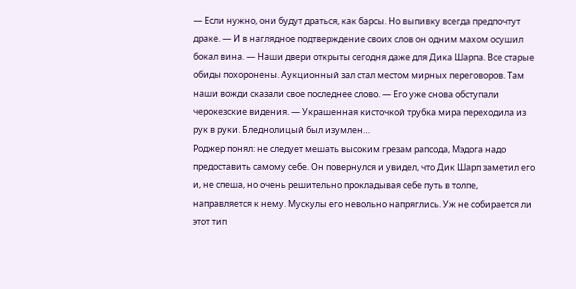— Если нужно, они будут драться, как барсы. Но выпивку всегда предпочтут драке. — И в наглядное подтверждение своих слов он одним махом осушил бокал вина. — Наши двери открыты сегодня даже для Дика Шарпа. Все старые обиды похоронены. Аукционный зал стал местом мирных переговоров. Там наши вожди сказали свое последнее слово. — Его уже снова обступали черокезские видения. — Украшенная кисточкой трубка мира переходила из рук в руки. Бледнолицый был изумлен…
Роджер понял: не следует мешать высоким грезам рапсода, Мэдога надо предоставить самому себе. Он повернулся и увидел, что Дик Шарп заметил его и, не спеша, но очень решительно прокладывая себе путь в толпе, направляется к нему. Мускулы его невольно напряглись. Уж не собирается ли этот тип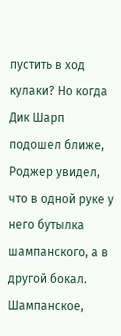пустить в ход кулаки? Но когда Дик Шарп подошел ближе, Роджер увидел, что в одной руке у него бутылка шампанского, а в другой бокал. Шампанское,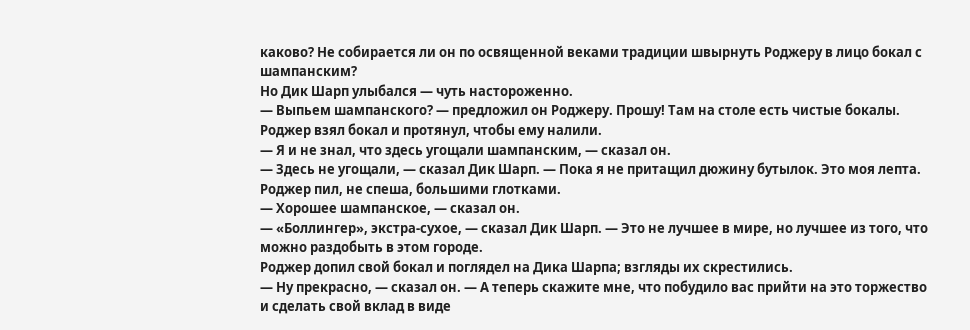каково? Не собирается ли он по освященной веками традиции швырнуть Роджеру в лицо бокал с шампанским?
Но Дик Шарп улыбался — чуть настороженно.
— Выпьем шампанского? — предложил он Роджеру. Прошу! Там на столе есть чистые бокалы.
Роджер взял бокал и протянул, чтобы ему налили.
— Я и не знал, что здесь угощали шампанским, — сказал он.
— Здесь не угощали, — сказал Дик Шарп. — Пока я не притащил дюжину бутылок. Это моя лепта.
Роджер пил, не спеша, большими глотками.
— Хорошее шампанское, — сказал он.
— «Боллингер», экстра-сухое, — сказал Дик Шарп. — Это не лучшее в мире, но лучшее из того, что можно раздобыть в этом городе.
Роджер допил свой бокал и поглядел на Дика Шарпа; взгляды их скрестились.
— Ну прекрасно, — сказал он. — А теперь скажите мне, что побудило вас прийти на это торжество и сделать свой вклад в виде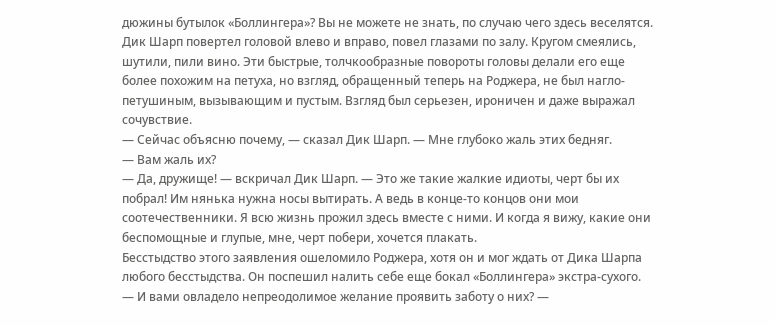дюжины бутылок «Боллингера»? Вы не можете не знать, по случаю чего здесь веселятся.
Дик Шарп повертел головой влево и вправо, повел глазами по залу. Кругом смеялись, шутили, пили вино. Эти быстрые, толчкообразные повороты головы делали его еще более похожим на петуха, но взгляд, обращенный теперь на Роджера, не был нагло-петушиным, вызывающим и пустым. Взгляд был серьезен, ироничен и даже выражал сочувствие.
— Сейчас объясню почему, — сказал Дик Шарп. — Мне глубоко жаль этих бедняг.
— Вам жаль их?
— Да, дружище! — вскричал Дик Шарп. — Это же такие жалкие идиоты, черт бы их побрал! Им нянька нужна носы вытирать. А ведь в конце-то концов они мои соотечественники. Я всю жизнь прожил здесь вместе с ними. И когда я вижу, какие они беспомощные и глупые, мне, черт побери, хочется плакать.
Бесстыдство этого заявления ошеломило Роджера, хотя он и мог ждать от Дика Шарпа любого бесстыдства. Он поспешил налить себе еще бокал «Боллингера» экстра-сухого.
— И вами овладело непреодолимое желание проявить заботу о них? —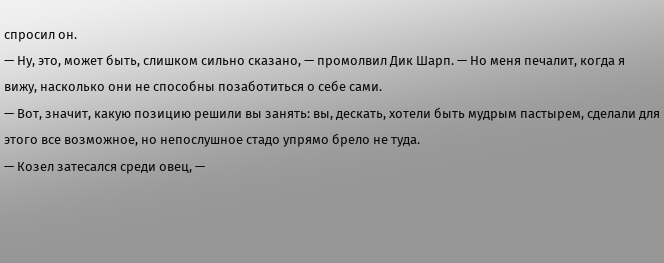спросил он.
— Ну, это, может быть, слишком сильно сказано, — промолвил Дик Шарп. — Но меня печалит, когда я вижу, насколько они не способны позаботиться о себе сами.
— Вот, значит, какую позицию решили вы занять: вы, дескать, хотели быть мудрым пастырем, сделали для этого все возможное, но непослушное стадо упрямо брело не туда.
— Козел затесался среди овец, —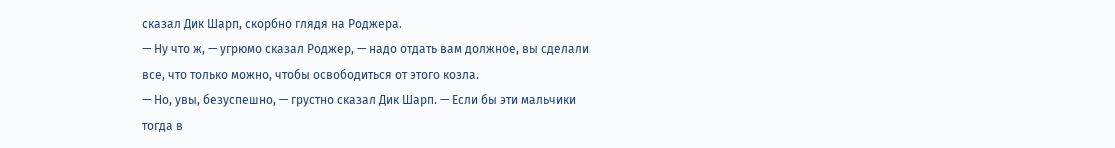сказал Дик Шарп, скорбно глядя на Роджера.
— Ну что ж, — угрюмо сказал Роджер, — надо отдать вам должное, вы сделали все, что только можно, чтобы освободиться от этого козла.
— Но, увы, безуспешно, — грустно сказал Дик Шарп. — Если бы эти мальчики тогда в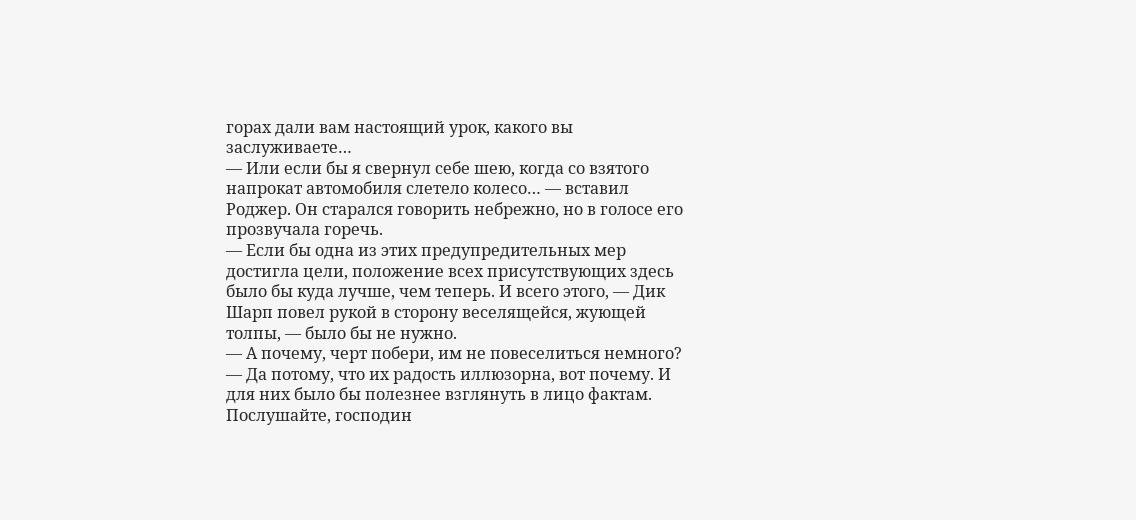горах дали вам настоящий урок, какого вы заслуживаете…
— Или если бы я свернул себе шею, когда со взятого напрокат автомобиля слетело колесо… — вставил Роджер. Он старался говорить небрежно, но в голосе его прозвучала горечь.
— Если бы одна из этих предупредительных мер достигла цели, положение всех присутствующих здесь было бы куда лучше, чем теперь. И всего этого, — Дик Шарп повел рукой в сторону веселящейся, жующей толпы, — было бы не нужно.
— А почему, черт побери, им не повеселиться немного?
— Да потому, что их радость иллюзорна, вот почему. И для них было бы полезнее взглянуть в лицо фактам. Послушайте, господин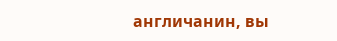англичанин, вы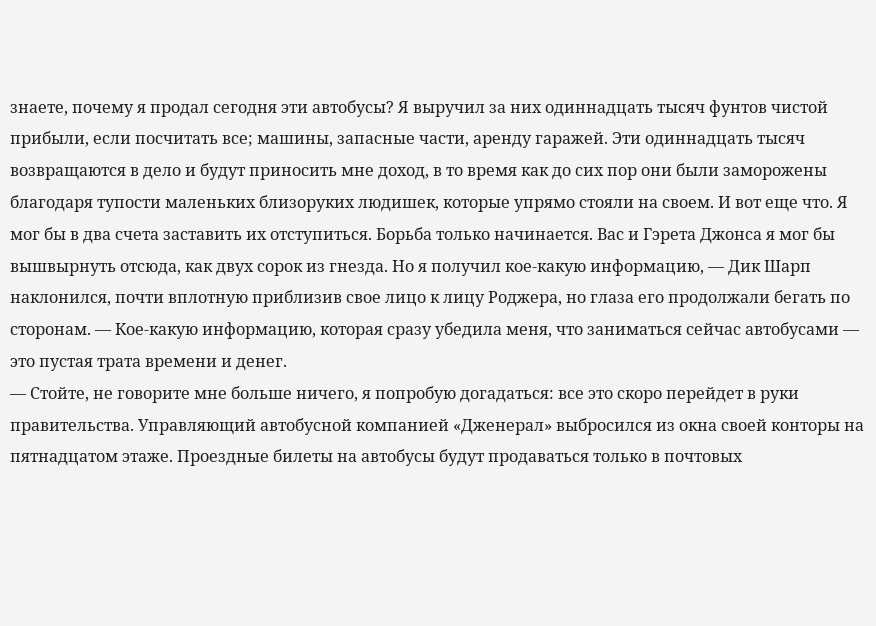знаете, почему я продал сегодня эти автобусы? Я выручил за них одиннадцать тысяч фунтов чистой прибыли, если посчитать все; машины, запасные части, аренду гаражей. Эти одиннадцать тысяч возвращаются в дело и будут приносить мне доход, в то время как до сих пор они были заморожены благодаря тупости маленьких близоруких людишек, которые упрямо стояли на своем. И вот еще что. Я мог бы в два счета заставить их отступиться. Борьба только начинается. Вас и Гэрета Джонса я мог бы вышвырнуть отсюда, как двух сорок из гнезда. Но я получил кое-какую информацию, — Дик Шарп наклонился, почти вплотную приблизив свое лицо к лицу Роджера, но глаза его продолжали бегать по сторонам. — Кое-какую информацию, которая сразу убедила меня, что заниматься сейчас автобусами — это пустая трата времени и денег.
— Стойте, не говорите мне больше ничего, я попробую догадаться: все это скоро перейдет в руки правительства. Управляющий автобусной компанией «Дженерал» выбросился из окна своей конторы на пятнадцатом этаже. Проездные билеты на автобусы будут продаваться только в почтовых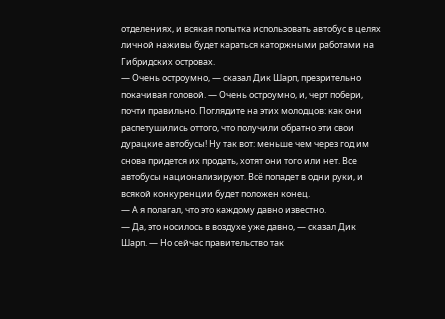отделениях, и всякая попытка использовать автобус в целях личной наживы будет караться каторжными работами на Гибридских островах.
— Очень остроумно, — сказал Дик Шарп, презрительно покачивая головой. — Очень остроумно, и, черт побери, почти правильно. Поглядите на этих молодцов: как они распетушились оттого, что получили обратно эти свои дурацкие автобусы! Ну так вот: меньше чем через год им снова придется их продать, хотят они того или нет. Все автобусы национализируют. Всё попадет в одни руки, и всякой конкуренции будет положен конец.
— А я полагал, что это каждому давно известно.
— Да, это носилось в воздухе уже давно, — сказал Дик Шарп. — Но сейчас правительство так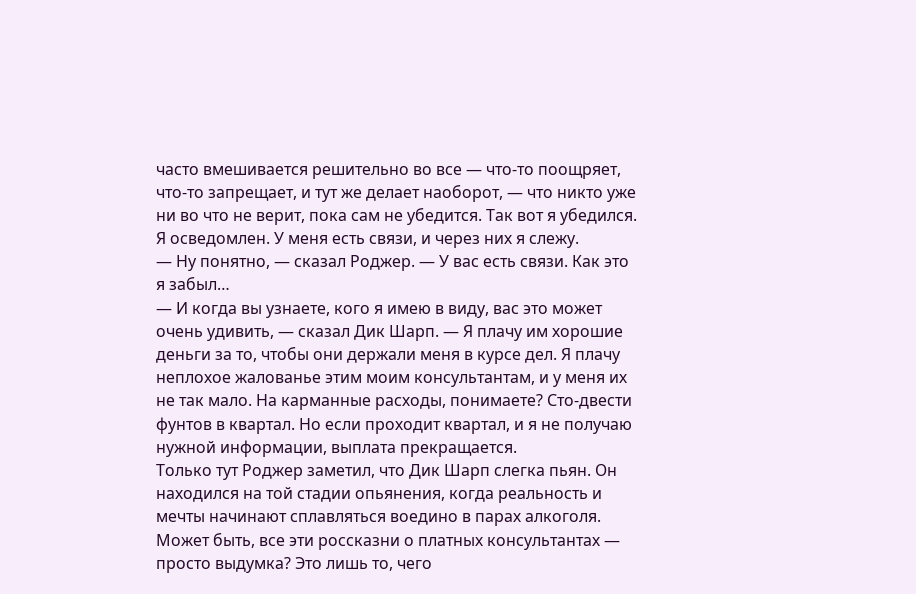часто вмешивается решительно во все — что-то поощряет, что-то запрещает, и тут же делает наоборот, — что никто уже ни во что не верит, пока сам не убедится. Так вот я убедился. Я осведомлен. У меня есть связи, и через них я слежу.
— Ну понятно, — сказал Роджер. — У вас есть связи. Как это я забыл…
— И когда вы узнаете, кого я имею в виду, вас это может очень удивить, — сказал Дик Шарп. — Я плачу им хорошие деньги за то, чтобы они держали меня в курсе дел. Я плачу неплохое жалованье этим моим консультантам, и у меня их не так мало. На карманные расходы, понимаете? Сто-двести фунтов в квартал. Но если проходит квартал, и я не получаю нужной информации, выплата прекращается.
Только тут Роджер заметил, что Дик Шарп слегка пьян. Он находился на той стадии опьянения, когда реальность и мечты начинают сплавляться воедино в парах алкоголя. Может быть, все эти россказни о платных консультантах — просто выдумка? Это лишь то, чего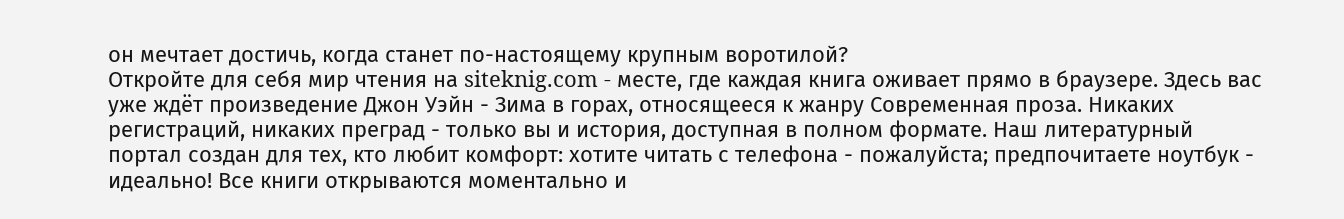он мечтает достичь, когда станет по-настоящему крупным воротилой?
Откройте для себя мир чтения на siteknig.com - месте, где каждая книга оживает прямо в браузере. Здесь вас уже ждёт произведение Джон Уэйн - Зима в горах, относящееся к жанру Современная проза. Никаких регистраций, никаких преград - только вы и история, доступная в полном формате. Наш литературный портал создан для тех, кто любит комфорт: хотите читать с телефона - пожалуйста; предпочитаете ноутбук - идеально! Все книги открываются моментально и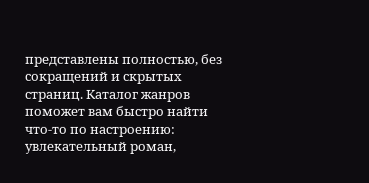представлены полностью, без сокращений и скрытых страниц. Каталог жанров поможет вам быстро найти что-то по настроению: увлекательный роман,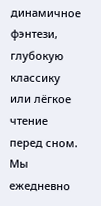динамичное фэнтези, глубокую классику или лёгкое чтение перед сном. Мы ежедневно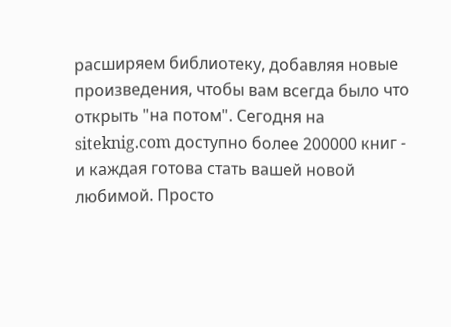расширяем библиотеку, добавляя новые произведения, чтобы вам всегда было что открыть "на потом". Сегодня на siteknig.com доступно более 200000 книг - и каждая готова стать вашей новой любимой. Просто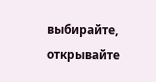выбирайте, открывайте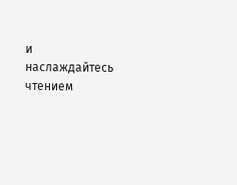и наслаждайтесь чтением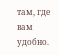там, где вам удобно.